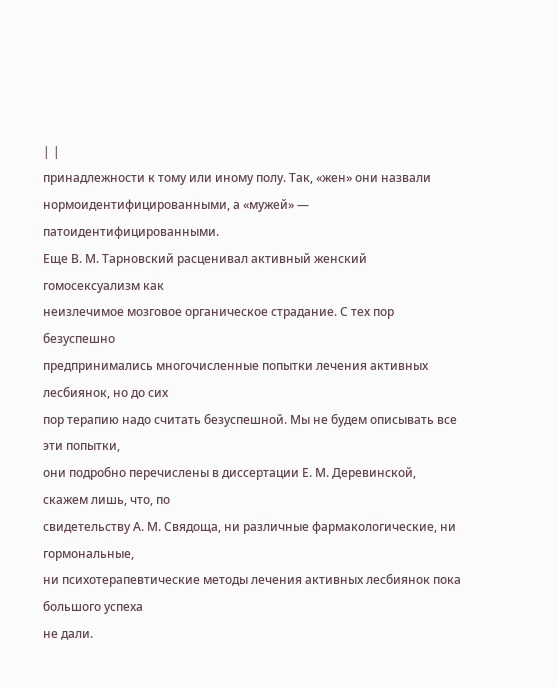| |
принадлежности к тому или иному полу. Так, «жен» они назвали
нормоидентифицированными, а «мужей» — патоидентифицированными.
Еще В. М. Тарновский расценивал активный женский гомосексуализм как
неизлечимое мозговое органическое страдание. С тех пор безуспешно
предпринимались многочисленные попытки лечения активных лесбиянок, но до сих
пор терапию надо считать безуспешной. Мы не будем описывать все эти попытки,
они подробно перечислены в диссертации Е. М. Деревинской, скажем лишь, что, по
свидетельству А. М. Свядоща, ни различные фармакологические, ни гормональные,
ни психотерапевтические методы лечения активных лесбиянок пока большого успеха
не дали.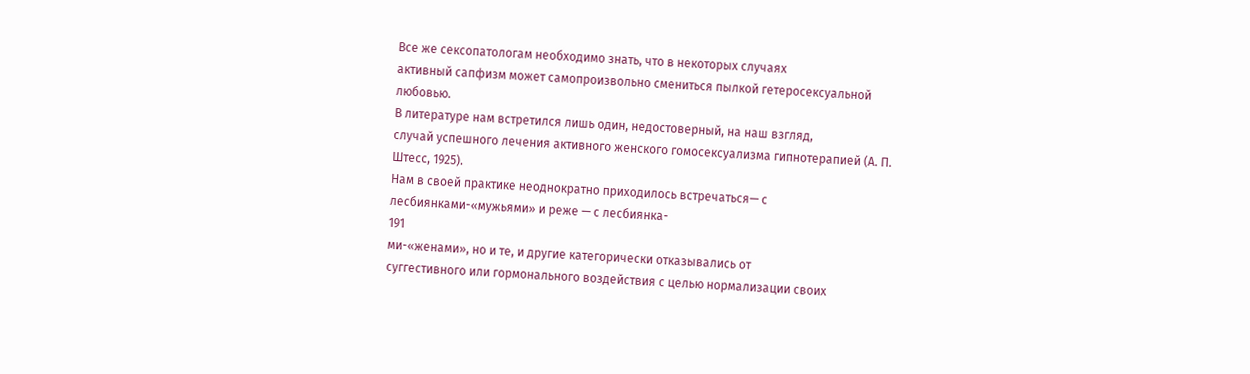Все же сексопатологам необходимо знать, что в некоторых случаях
активный сапфизм может самопроизвольно смениться пылкой гетеросексуальной
любовью.
В литературе нам встретился лишь один, недостоверный, на наш взгляд,
случай успешного лечения активного женского гомосексуализма гипнотерапией (А. П.
Штесс, 1925).
Нам в своей практике неоднократно приходилось встречаться— с
лесбиянками-«мужьями» и реже — с лесбиянка-
191
ми-«женами», но и те, и другие категорически отказывались от
суггестивного или гормонального воздействия с целью нормализации своих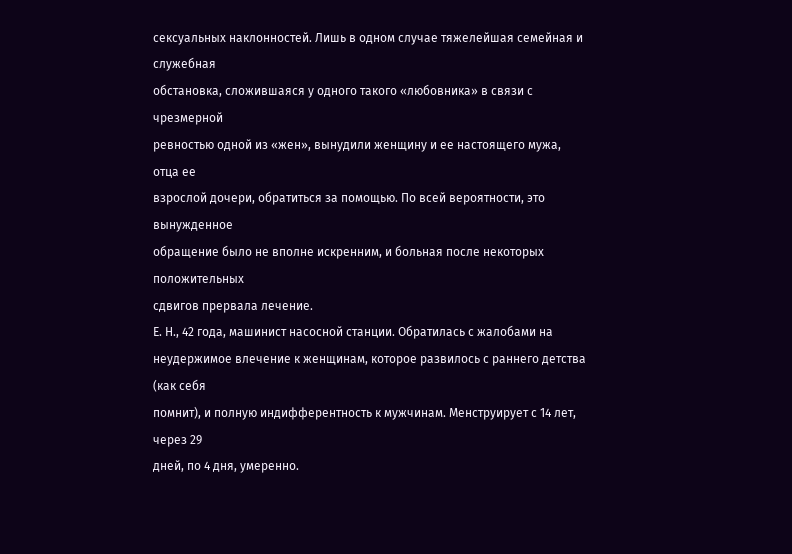сексуальных наклонностей. Лишь в одном случае тяжелейшая семейная и служебная
обстановка, сложившаяся у одного такого «любовника» в связи с чрезмерной
ревностью одной из «жен», вынудили женщину и ее настоящего мужа, отца ее
взрослой дочери, обратиться за помощью. По всей вероятности, это вынужденное
обращение было не вполне искренним, и больная после некоторых положительных
сдвигов прервала лечение.
Е. Н., 42 года, машинист насосной станции. Обратилась с жалобами на
неудержимое влечение к женщинам, которое развилось с раннего детства (как себя
помнит), и полную индифферентность к мужчинам. Менструирует с 14 лет, через 29
дней, по 4 дня, умеренно.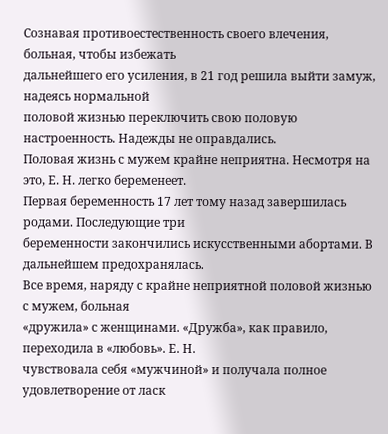Сознавая противоестественность своего влечения, больная, чтобы избежать
дальнейшего его усиления, в 21 год решила выйти замуж, надеясь нормальной
половой жизнью переключить свою половую настроенность. Надежды не оправдались.
Половая жизнь с мужем крайне неприятна. Несмотря на это, Е. Н. легко беременеет.
Первая беременность 17 лет тому назад завершилась родами. Последующие три
беременности закончились искусственными абортами. В дальнейшем предохранялась.
Все время, наряду с крайне неприятной половой жизнью с мужем, больная
«дружила» с женщинами. «Дружба», как правило, переходила в «любовь». Е. Н.
чувствовала себя «мужчиной» и получала полное удовлетворение от ласк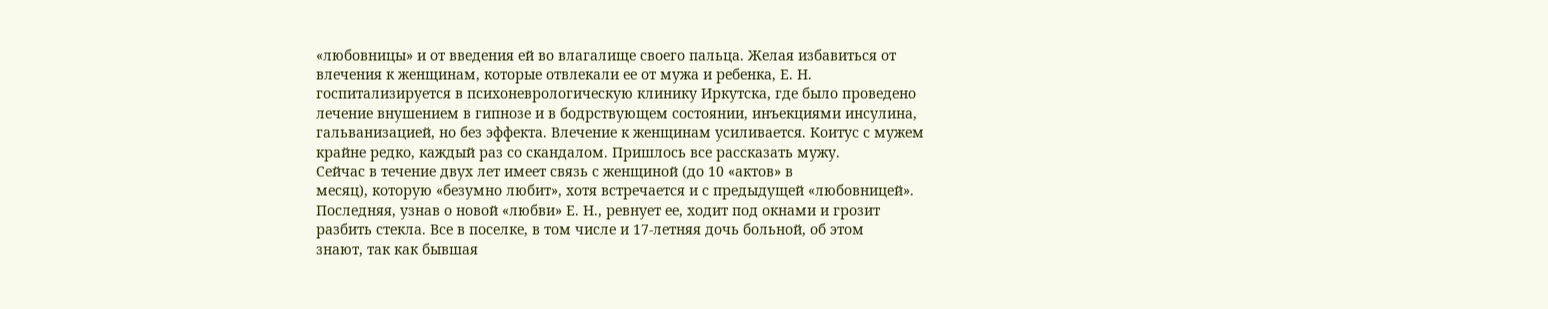«любовницы» и от введения ей во влагалище своего пальца. Желая избавиться от
влечения к женщинам, которые отвлекали ее от мужа и ребенка, Е. Н.
госпитализируется в психоневрологическую клинику Иркутска, где было проведено
лечение внушением в гипнозе и в бодрствующем состоянии, инъекциями инсулина,
гальванизацией, но без эффекта. Влечение к женщинам усиливается. Коитус с мужем
крайне редко, каждый раз со скандалом. Пришлось все рассказать мужу.
Сейчас в течение двух лет имеет связь с женщиной (до 10 «актов» в
месяц), которую «безумно любит», хотя встречается и с предыдущей «любовницей».
Последняя, узнав о новой «любви» Е. Н., ревнует ее, ходит под окнами и грозит
разбить стекла. Все в поселке, в том числе и 17-летняя дочь больной, об этом
знают, так как бывшая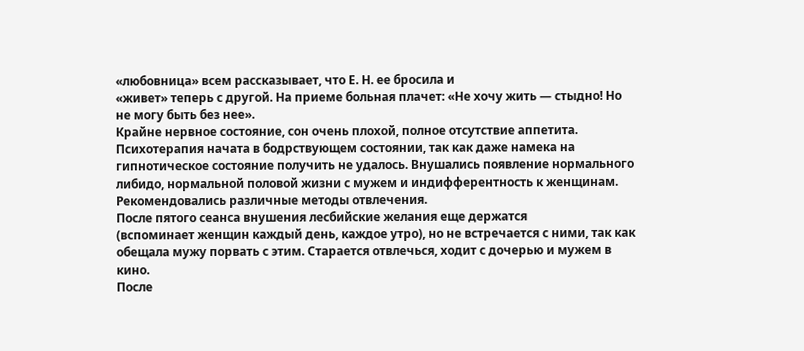«любовница» всем рассказывает, что Е. Н. ее бросила и
«живет» теперь с другой. На приеме больная плачет: «Не хочу жить — стыдно! Но
не могу быть без нее».
Крайне нервное состояние, сон очень плохой, полное отсутствие аппетита.
Психотерапия начата в бодрствующем состоянии, так как даже намека на
гипнотическое состояние получить не удалось. Внушались появление нормального
либидо, нормальной половой жизни с мужем и индифферентность к женщинам.
Рекомендовались различные методы отвлечения.
После пятого сеанса внушения лесбийские желания еще держатся
(вспоминает женщин каждый день, каждое утро), но не встречается с ними, так как
обещала мужу порвать с этим. Старается отвлечься, ходит с дочерью и мужем в
кино.
После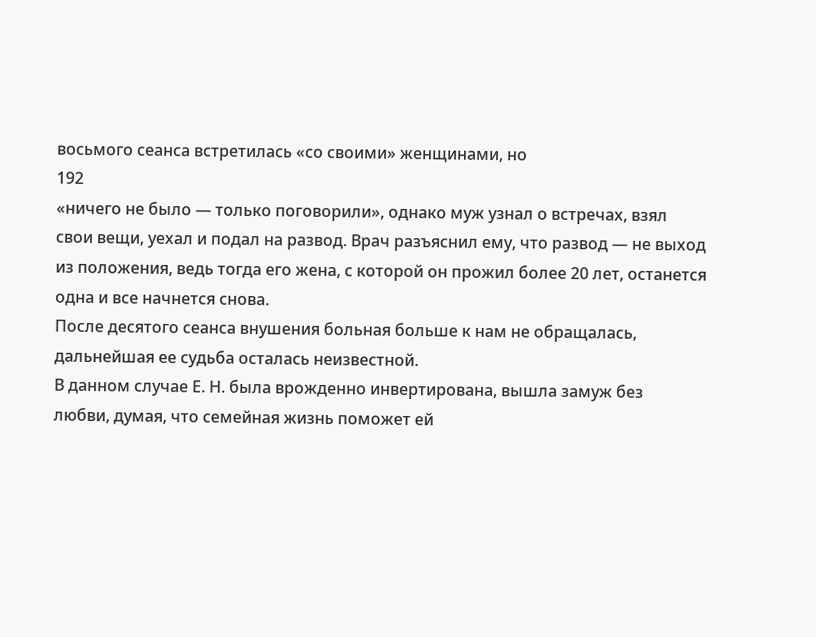восьмого сеанса встретилась «со своими» женщинами, но
192
«ничего не было — только поговорили», однако муж узнал о встречах, взял
свои вещи, уехал и подал на развод. Врач разъяснил ему, что развод — не выход
из положения, ведь тогда его жена, с которой он прожил более 20 лет, останется
одна и все начнется снова.
После десятого сеанса внушения больная больше к нам не обращалась,
дальнейшая ее судьба осталась неизвестной.
В данном случае Е. Н. была врожденно инвертирована, вышла замуж без
любви, думая, что семейная жизнь поможет ей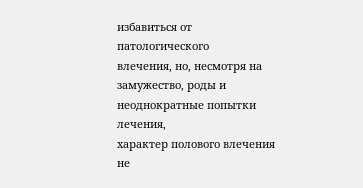избавиться от патологического
влечения, но, несмотря на замужество, роды и неоднократные попытки лечения,
характер полового влечения не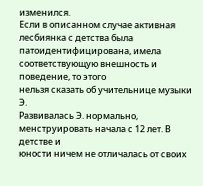изменился.
Если в описанном случае активная лесбиянка с детства была
патоидентифицирована, имела соответствующую внешность и поведение, то этого
нельзя сказать об учительнице музыки Э.
Развивалась Э. нормально, менструировать начала с 12 лет. В детстве и
юности ничем не отличалась от своих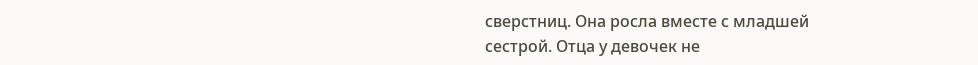сверстниц. Она росла вместе с младшей
сестрой. Отца у девочек не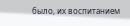было, их воспитанием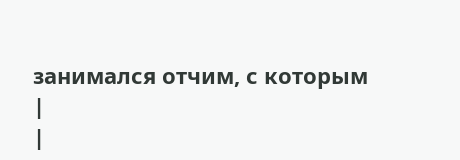занимался отчим, с которым
|
|